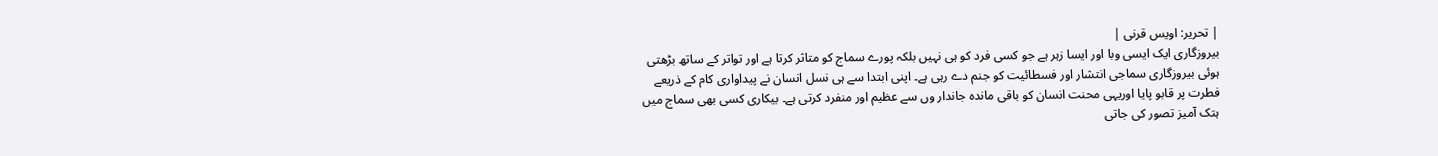| تحریر: اویس قرنی |
بیروزگاری ایک ایسی وبا اور ایسا زہر ہے جو کسی فرد کو ہی نہیں بلکہ پورے سماج کو متاثر کرتا ہے اور تواتر کے ساتھ بڑھتی ہوئی بیروزگاری سماجی انتشار اور فسطائیت کو جنم دے رہی ہے۔ اپنی ابتدا سے ہی نسل انسان نے پیداواری کام کے ذریعے فطرت پر قابو پایا اوریہی محنت انسان کو باقی ماندہ جاندار وں سے عظیم اور منفرد کرتی ہے۔ بیکاری کسی بھی سماج میں ہتک آمیز تصور کی جاتی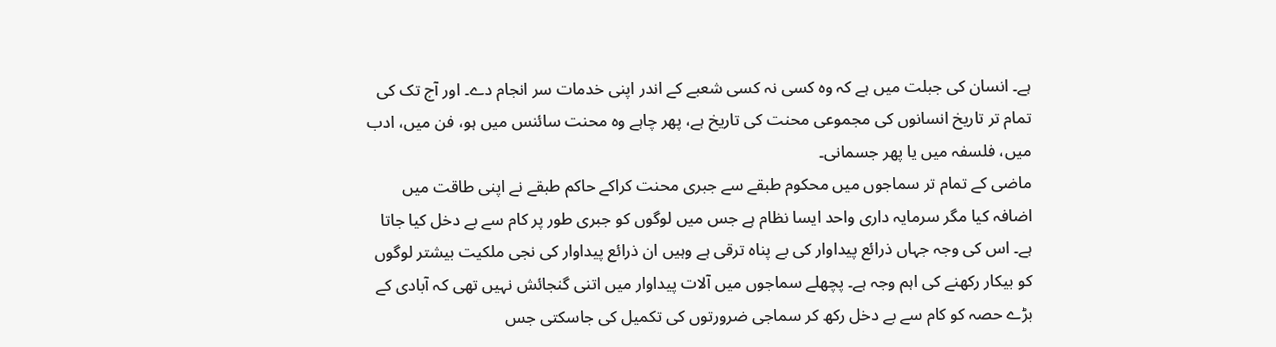ہے۔ انسان کی جبلت میں ہے کہ وہ کسی نہ کسی شعبے کے اندر اپنی خدمات سر انجام دے۔ اور آج تک کی تمام تر تاریخ انسانوں کی مجموعی محنت کی تاریخ ہے، پھر چاہے وہ محنت سائنس میں ہو، فن میں، ادب میں، فلسفہ میں یا پھر جسمانی۔
ماضی کے تمام تر سماجوں میں محکوم طبقے سے جبری محنت کراکے حاکم طبقے نے اپنی طاقت میں اضافہ کیا مگر سرمایہ داری واحد ایسا نظام ہے جس میں لوگوں کو جبری طور پر کام سے بے دخل کیا جاتا ہے۔ اس کی وجہ جہاں ذرائع پیداوار کی بے پناہ ترقی ہے وہیں ان ذرائع پیداوار کی نجی ملکیت بیشتر لوگوں کو بیکار رکھنے کی اہم وجہ ہے۔ پچھلے سماجوں میں آلات پیداوار میں اتنی گنجائش نہیں تھی کہ آبادی کے بڑے حصہ کو کام سے بے دخل رکھ کر سماجی ضرورتوں کی تکمیل کی جاسکتی جس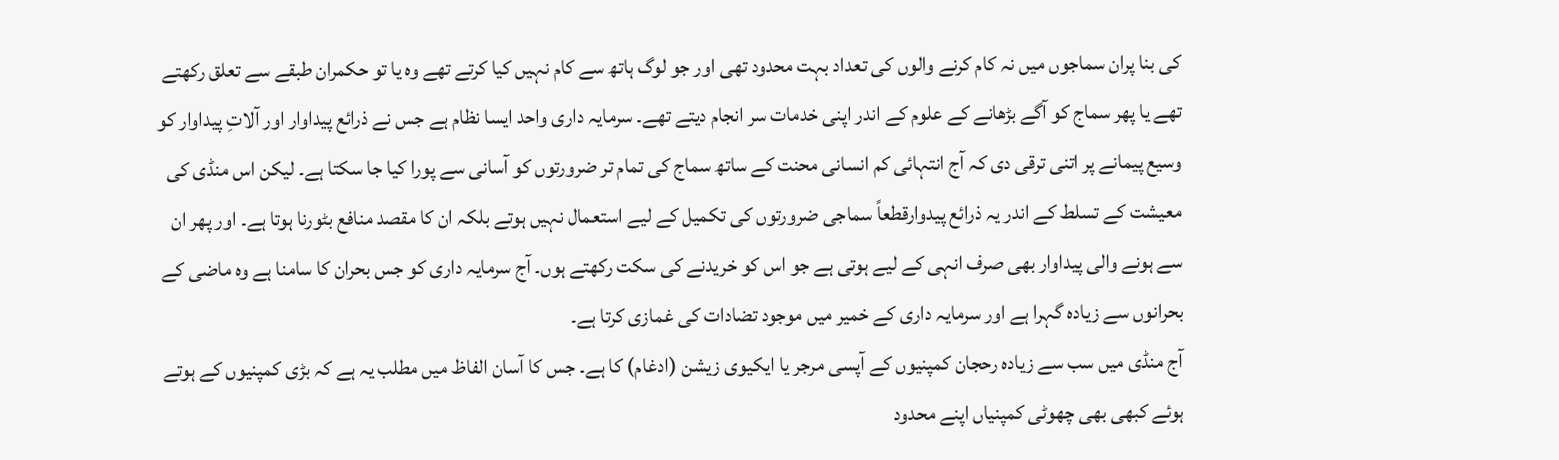کی بنا پران سماجوں میں نہ کام کرنے والوں کی تعداد بہت محدود تھی اور جو لوگ ہاتھ سے کام نہیں کیا کرتے تھے وہ یا تو حکمران طبقے سے تعلق رکھتے تھے یا پھر سماج کو آگے بڑھانے کے علوم کے اندر اپنی خدمات سر انجام دیتے تھے۔ سرمایہ داری واحد ایسا نظام ہے جس نے ذرائع پیداوار اور آلاتِ پیداوار کو وسیع پیمانے پر اتنی ترقی دی کہ آج انتہائی کم انسانی محنت کے ساتھ سماج کی تمام تر ضرورتوں کو آسانی سے پورا کیا جا سکتا ہے۔ لیکن اس منڈی کی معیشت کے تسلط کے اندر یہ ذرائع پیدوارقطعاً سماجی ضرورتوں کی تکمیل کے لیے استعمال نہیں ہوتے بلکہ ان کا مقصد منافع بٹورنا ہوتا ہے۔ اور پھر ان سے ہونے والی پیداوار بھی صرف انہی کے لیے ہوتی ہے جو اس کو خریدنے کی سکت رکھتے ہوں۔ آج سرمایہ داری کو جس بحران کا سامنا ہے وہ ماضی کے بحرانوں سے زیادہ گہرا ہے اور سرمایہ داری کے خمیر میں موجود تضادات کی غمازی کرتا ہے۔
آج منڈی میں سب سے زیادہ رحجان کمپنیوں کے آپسی مرجر یا ایکیوی زیشن (ادغام) کا ہے۔ جس کا آسان الفاظ میں مطلب یہ ہے کہ بڑی کمپنیوں کے ہوتے ہوئے کبھی بھی چھوٹی کمپنیاں اپنے محدود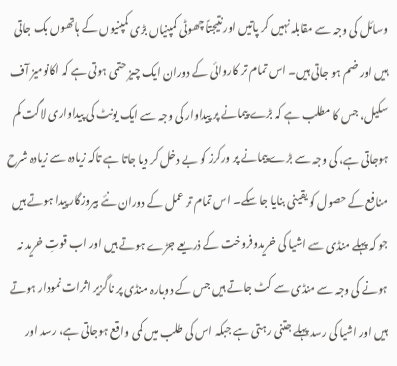وسائل کی وجہ سے مقابلہ نہیں کر پاتیں اور نتیجتاً چھوٹی کمپنیاں بڑی کمپنیوں کے ہاتھوں بک جاتی ہیں اور ضم ہو جاتی ہیں۔ اس تمام تر کاروائی کے دوران ایک چیز حتمی ہوتی ہے کہ اکانومیز آف سکیل، جس کا مطلب ہے کہ بڑے پیمانے پر پیداوار کی وجہ سے ایک یونٹ کی پیداواری لاگت کم ہوجاتی ہے، کی وجہ سے بڑے پیمانے پر ورکرز کو بے دخل کر دیا جاتا ہے تاکہ زیادہ سے زیادہ شرح منافع کے حصول کو یقینی بنایا جا سکے۔ اس تمام تر عمل کے دوران نئے بیروزگار پیدا ہوتے ہیں جو کہ پہلے منڈی سے اشیا کی خریدوفروخت کے ذریعے جڑے ہوتے ہیں اور اب قوتِ خرید نہ ہونے کی وجہ سے منڈی سے کٹ جاتے ہیں جس کے دوبارہ منڈی پر ناگزیر اثرات نمودار ہوتے ہیں اور اشیا کی رسد پہلے جتنی رہتی ہے جبکہ اس کی طلب میں کمی واقع ہوجاتی ہے، رسد اور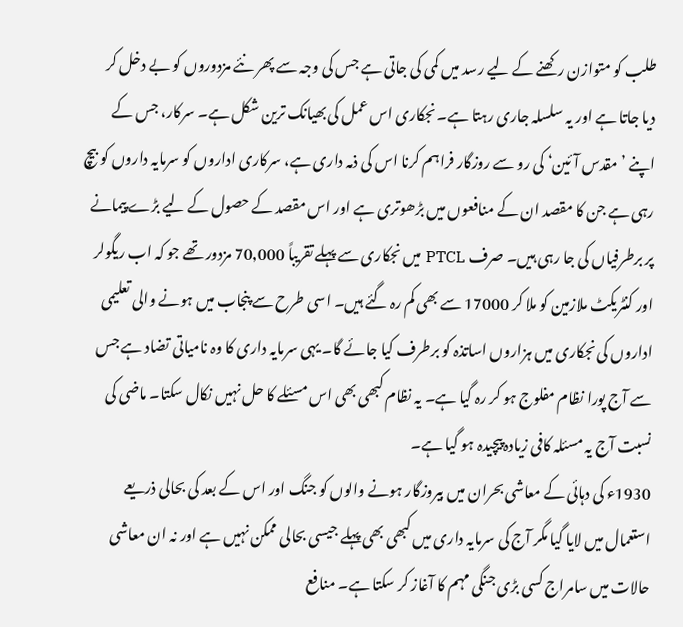طلب کو متوازن رکھنے کے لیے رسد میں کمی کی جاتی ہے جس کی وجہ سے پھر نئے مزدوروں کو بے دخل کر دیا جاتا ہے اور یہ سلسلہ جاری رہتا ہے۔ نجکاری اس عمل کی بھیانک ترین شکل ہے۔ سرکار، جس کے اپنے ’مقدس آئین‘ کی رو سے روزگار فراہم کرنا اس کی ذمہ داری ہے، سرکاری اداروں کو سرمایہ داروں کو بیچ رہی ہے جن کا مقصد ان کے منافعوں میں بڑھوتری ہے اور اس مقصد کے حصول کے لیے بڑے پیمانے پر برطرفیاں کی جا رہی ہیں۔ صرف PTCL میں نجکاری سے پہلے تقریباً 70,000 مزدور تھے جو کہ اب ریگولر اور کنٹریکٹ ملازمین کو ملا کر 17000 سے بھی کم رہ گئے ہیں۔ اسی طرح سے پنجاب میں ہونے والی تعلیمی اداروں کی نجکاری میں ہزاروں اساتذہ کو برطرف کیا جائے گا۔ یہی سرمایہ داری کا وہ نامیاتی تضاد ہے جس سے آج پورا نظام مفلوج ہو کر رہ گیا ہے۔ یہ نظام کبھی بھی اس مسئلے کا حل نہیں نکال سکتا۔ ماضی کی نسبت آج یہ مسئلہ کافی زیادہ پیچیدہ ہو گیا ہے۔
1930ء کی دہائی کے معاشی بحران میں بیروزگار ہونے والوں کو جنگ اور اس کے بعد کی بحالی ذریعے استعمال میں لایا گیا مگر آج کی سرمایہ داری میں کبھی بھی پہلے جیسی بحالی ممکن نہیں ہے اور نہ ان معاشی حالات میں سامراج کسی بڑی جنگی مہم کا آغاز کر سکتا ہے۔ منافع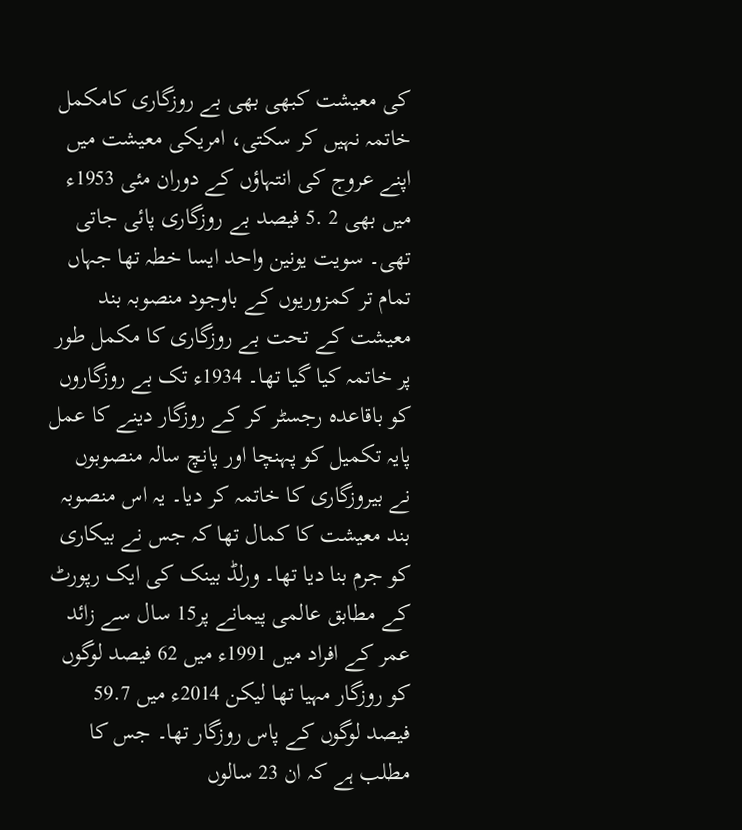کی معیشت کبھی بھی بے روزگاری کامکمل خاتمہ نہیں کر سکتی، امریکی معیشت میں اپنے عروج کی انتہاؤں کے دوران مئی 1953ء میں بھی 2 .5 فیصد بے روزگاری پائی جاتی تھی۔ سویت یونین واحد ایسا خطہ تھا جہاں تمام تر کمزوریوں کے باوجود منصوبہ بند معیشت کے تحت بے روزگاری کا مکمل طور پر خاتمہ کیا گیا تھا۔ 1934ء تک بے روزگاروں کو باقاعدہ رجسٹر کر کے روزگار دینے کا عمل پایہ تکمیل کو پہنچا اور پانچ سالہ منصوبوں نے بیروزگاری کا خاتمہ کر دیا۔ یہ اس منصوبہ بند معیشت کا کمال تھا کہ جس نے بیکاری کو جرم بنا دیا تھا۔ ورلڈ بینک کی ایک رپورٹ کے مطابق عالمی پیمانے پر15 سال سے زائد عمر کے افراد میں 1991ء میں 62 فیصد لوگوں کو روزگار مہیا تھا لیکن 2014ء میں 59.7 فیصد لوگوں کے پاس روزگار تھا۔ جس کا مطلب ہے کہ ان 23 سالوں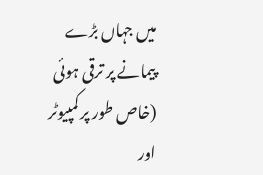میں جہاں بڑے پیمانے پر ترقی ہوئی (خاص طور پر کمپیوٹر اور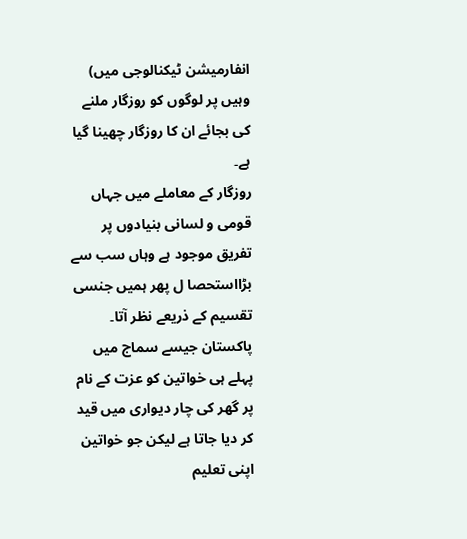انفارمیشن ٹیکنالوجی میں) وہیں پر لوگوں کو روزگار ملنے کی بجائے ان کا روزگار چھینا گیا ہے۔
روزگار کے معاملے میں جہاں قومی و لسانی بنیادوں پر تفریق موجود ہے وہاں سب سے بڑااستحصا ل پھر ہمیں جنسی تقسیم کے ذریعے نظر آتا۔ پاکستان جیسے سماج میں پہلے ہی خواتین کو عزت کے نام پر گھر کی چار دیواری میں قید کر دیا جاتا ہے لیکن جو خواتین اپنی تعلیم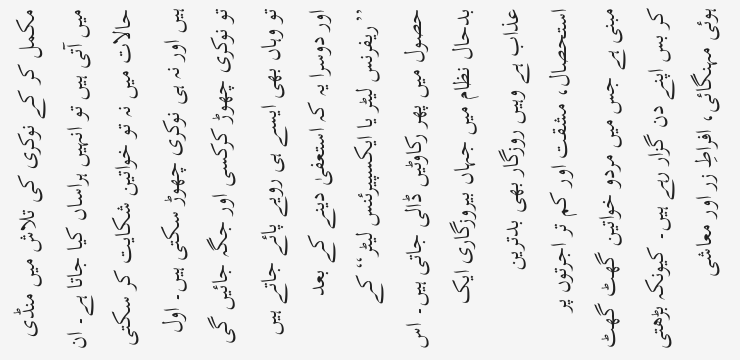مکمل کر کے نوکری کی تلاش میں منڈی میں آتی ہیں تو انہیں ہراساں کیا جاتا ہے۔ ان حالات میں نہ تو خواتین شکایت کر سکتی ہیں اور نہ ہی نوکری چھوڑ سکتی ہیں۔ اول تو نوکری چھوڑ کرکسی اور جگہ جائیں گی تو وہاں بھی ایسے ہی رویے پائے جاتے ہیں اور دوسرا یہ کہ استعفیٰ دینے کے بعد ’’ریفرنس لیٹر یا ایکسپیرئنس لیٹر‘‘ کے حصول میں پھر رکاوٹیں ڈالی جاتی ہیں۔ اس بدحال نظام میں جہاں بیروزگاری ایک عذاب ہے وہیں روزگار بھی بدترین استحصال، مشقت اور کم تر اجرتوں پر مبنی ہے جس میں مردو خواتین گھٹ گھٹ کر بس اپنے دن گزار رہے ہیں۔ کیونکہ بڑھتی ہوئی مہنگائی، افراطِ زر اور معاشی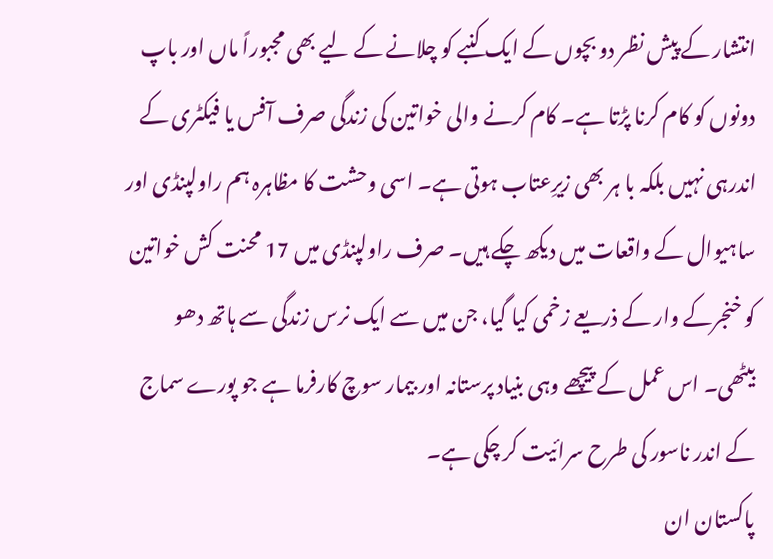انتشار کے پیش نظر دو بچوں کے ایک کنبے کو چلانے کے لیے بھی مجبوراً ماں اور باپ دونوں کو کام کرنا پڑتا ہے۔ کام کرنے والی خواتین کی زندگی صرف آفس یا فیکٹری کے اندرہی نہیں بلکہ با ہر بھی زیرِعتاب ہوتی ہے۔ اسی وحشت کا مظاہرہ ہم راولپنڈی اور ساہیوال کے واقعات میں دیکھ چکے ہیں۔ صرف راولپنڈی میں 17 محنت کش خواتین کو خنجرکے وار کے ذریعے زخمی کیا گیا، جن میں سے ایک نرس زندگی سے ہاتھ دھو بیٹھی۔ اس عمل کے پیچھے وہی بنیاد پرستانہ اور بیمار سوچ کارفرما ہے جو پورے سماج کے اندر ناسور کی طرح سرائیت کر چکی ہے۔
پاکستان ان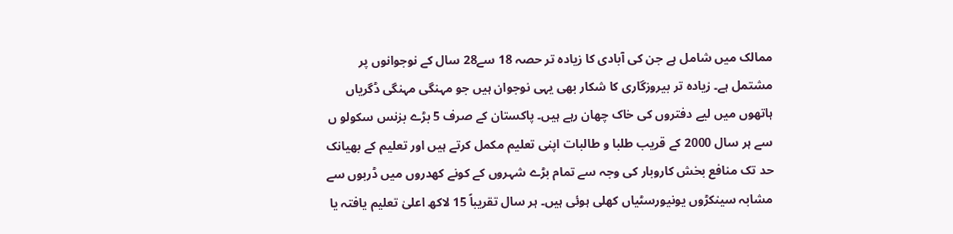ممالک میں شامل ہے جن کی آبادی کا زیادہ تر حصہ 18 سے28 سال کے نوجوانوں پر مشتمل ہے۔ زیادہ تر بیروزگاری کا شکار بھی یہی نوجوان ہیں جو مہنگی مہنگی ڈگریاں ہاتھوں میں لیے دفتروں کی خاک چھان رہے ہیں۔ پاکستان کے صرف 5 بڑے بزنس سکولو ں سے ہر سال 2000 کے قریب طلبا و طالبات اپنی تعلیم مکمل کرتے ہیں اور تعلیم کے بھیانک حد تک منافع بخش کاروبار کی وجہ سے تمام بڑے شہروں کے کونے کھدروں میں ڈربوں سے مشابہ سینکڑوں یونیورسٹیاں کھلی ہوئی ہیں۔ ہر سال تقریباً 15 لاکھ اعلیٰ تعلیم یافتہ یا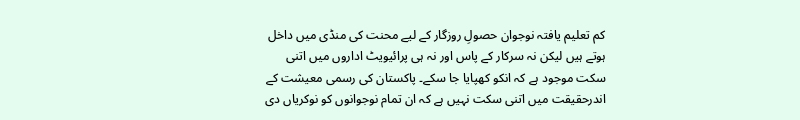کم تعلیم یافتہ نوجوان حصولِ روزگار کے لیے محنت کی منڈی میں داخل ہوتے ہیں لیکن نہ سرکار کے پاس اور نہ ہی پرائیویٹ اداروں میں اتنی سکت موجود ہے کہ انکو کھپایا جا سکے۔ پاکستان کی رسمی معیشت کے اندرحقیقت میں اتنی سکت نہیں ہے کہ ان تمام نوجوانوں کو نوکریاں دی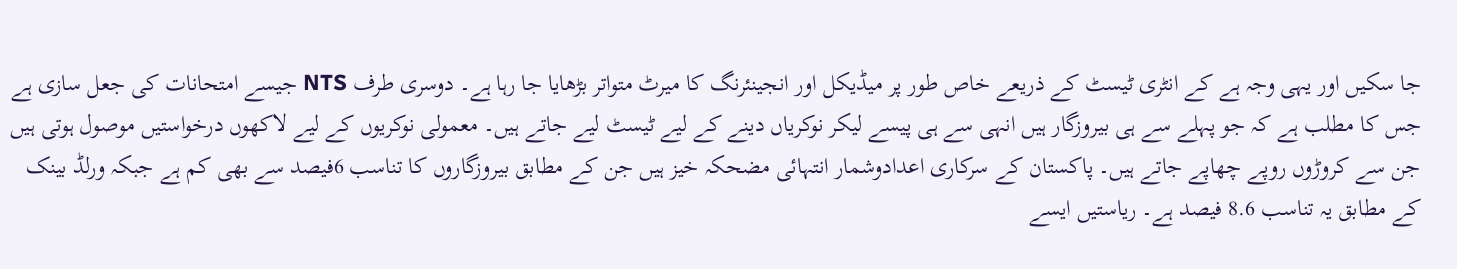جا سکیں اور یہی وجہ ہے کے انٹری ٹیسٹ کے ذریعے خاص طور پر میڈیکل اور انجینئرنگ کا میرٹ متواتر بڑھایا جا رہا ہے۔ دوسری طرف NTS جیسے امتحانات کی جعل سازی ہے جس کا مطلب ہے کہ جو پہلے سے ہی بیروزگار ہیں انہی سے ہی پیسے لیکر نوکریاں دینے کے لیے ٹیسٹ لیے جاتے ہیں۔ معمولی نوکریوں کے لیے لاکھوں درخواستیں موصول ہوتی ہیں جن سے کروڑوں روپے چھاپے جاتے ہیں۔ پاکستان کے سرکاری اعدادوشمار انتہائی مضحکہ خیز ہیں جن کے مطابق بیروزگاروں کا تناسب 6فیصد سے بھی کم ہے جبکہ ورلڈ بینک کے مطابق یہ تناسب 8.6 فیصد ہے۔ ریاستیں ایسے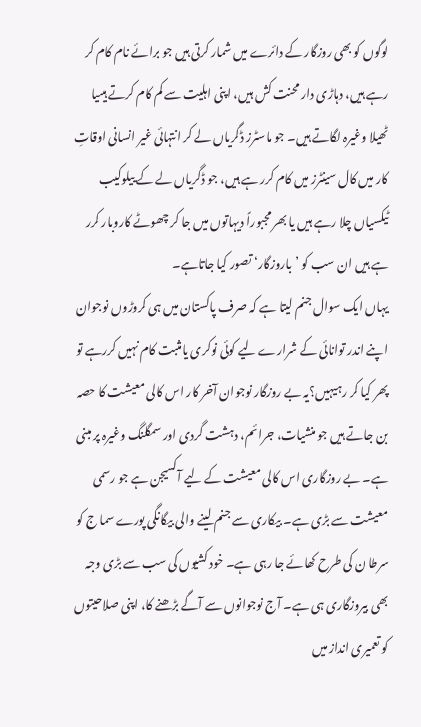لوگوں کو بھی روزگار کے دائرے میں شمار کرتی ہیں جو برائے نام کام کر رہے ہیں، دہاڑی دار محنت کش ہیں، اپنی اہلیت سے کم کام کرتے ہیںیا ٹھیلا وغیرہ لگاتے ہیں۔ جو ماسٹرز ڈگریاں لے کر انتہائی غیر انسانی اوقاتِ کار میں کال سینٹرز میں کام کرر ہے ہیں، جو ڈگریاں لے کے ییلوکیب ٹیکسیاں چلا رہے ہیں یا بھر مجبوراً دیہاتوں میں جا کر چھوٹے کاروبار کرر ہے ہیں ان سب کو ’باروزگار‘ تصور کیا جاتاہے۔
یہاں ایک سوال جنم لیتا ہے کہ صرف پاکستان میں ہی کروڑوں نوجوان اپنے اندر توانائی کے شرارے لیے کوئی نوکری یامثبت کام نہیں کررہے تو پھر کیا کر رہیہیں؟یہ بے روزگار نوجوان آخر کار اس کالی معیشت کا حصہ بن جاتے ہیں جو منشیات، جرائم، دہشت گردی اور سمگلنگ وغیرہ پر مبنی ہے۔ بے روزگاری اس کالی معیشت کے لیے آکسیجن ہے جو رسمی معیشت سے بڑی ہے۔ بیکاری سے جنم لینے والی بیگانگی پورے سما ج کو سرطا ن کی طرح کھائے جا رہی ہے۔ خود کشیوں کی سب سے بڑی وجہ بھی بیروزگاری ہی ہے۔ آج نوجوانوں سے آگے بڑھنے کا، اپنی صلاحیتوں کو تعمیری انداز میں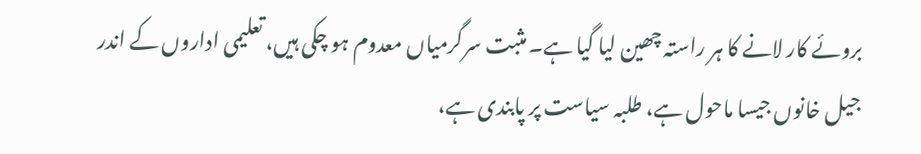بروئے کار لانے کا ہر راستہ چھین لیا گیا ہے۔ مثبت سرگرمیاں معدوم ہو چکی ہیں، تعلیمی اداروں کے اندر جیل خانوں جیسا ماحول ہے، طلبہ سیاست پر پابندی ہے،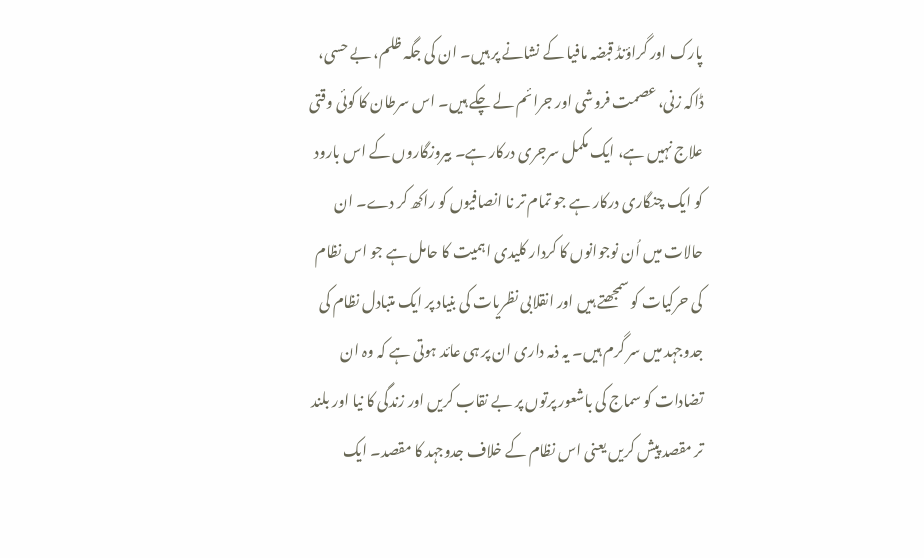پارک اور گراؤنڈ قبضہ مافیا کے نشانے پر ہیں۔ ان کی جگہ ظلم، بے حسی، ڈاکہ زنی، عصمت فروشی اور جرائم لے چکے ہیں۔ اس سرطان کا کوئی وقتی علاج نہیں ہے، ایک مکمل سرجری درکار ہے۔ بیروزگاروں کے اس بارود کو ایک چنگاری درکار ہے جو تمام تر نا انصافیوں کو راکھ کر دے۔ ان حالات میں اُن نوجوانوں کا کردار کلیدی اہمیت کا حامل ہے جو اس نظام کی حرکیات کو سمجھتے ہیں اور انقلابی نظریات کی بنیاد پر ایک متبادل نظام کی جدوجہد میں سر گرم ہیں۔ یہ ذمہ داری ان پر ہی عائد ہوتی ہے کہ وہ ان تضادات کو سماج کی باشعور پرتوں پر بے نقاب کریں اور زندگی کا نیا اور بلند تر مقصد پیش کریں یعنی اس نظام کے خلاف جدوجہد کا مقصد۔ ایک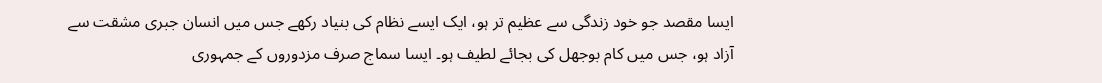ایسا مقصد جو خود زندگی سے عظیم تر ہو، ایک ایسے نظام کی بنیاد رکھے جس میں انسان جبری مشقت سے آزاد ہو، جس میں کام بوجھل کی بجائے لطیف ہو۔ ایسا سماج صرف مزدوروں کے جمہوری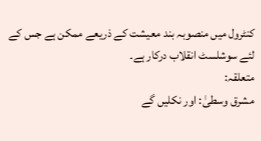کنٹرول میں منصوبہ بند معیشت کے ذریعے ممکن ہے جس کے لئے سوشلسٹ انقلاب درکار ہے۔
متعلقہ:
مشرق وسطیٰ: اور نکلیں گے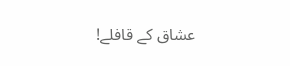عشاق کے قافلے!